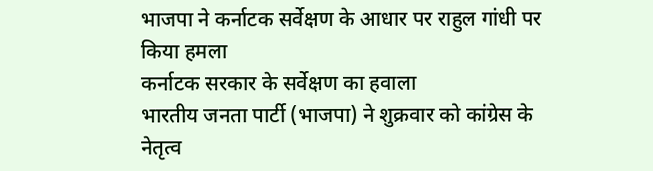भाजपा ने कर्नाटक सर्वेक्षण के आधार पर राहुल गांधी पर किया हमला
कर्नाटक सरकार के सर्वेक्षण का हवाला
भारतीय जनता पार्टी (भाजपा) ने शुक्रवार को कांग्रेस के नेतृत्व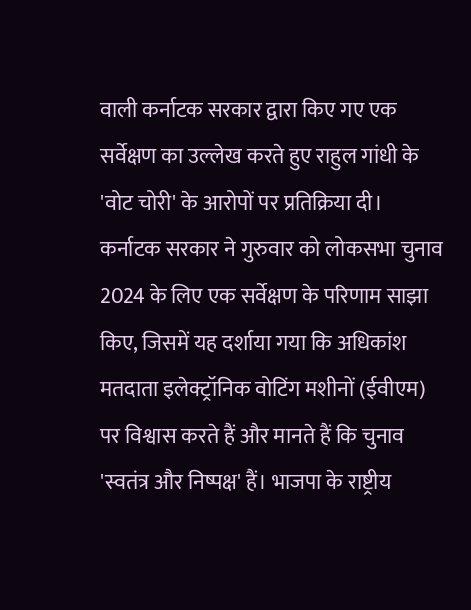वाली कर्नाटक सरकार द्वारा किए गए एक सर्वेक्षण का उल्लेख करते हुए राहुल गांधी के 'वोट चोरी' के आरोपों पर प्रतिक्रिया दी। कर्नाटक सरकार ने गुरुवार को लोकसभा चुनाव 2024 के लिए एक सर्वेक्षण के परिणाम साझा किए, जिसमें यह दर्शाया गया कि अधिकांश मतदाता इलेक्ट्रॉनिक वोटिंग मशीनों (ईवीएम) पर विश्वास करते हैं और मानते हैं कि चुनाव 'स्वतंत्र और निष्पक्ष' हैं। भाजपा के राष्ट्रीय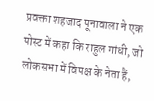प्रवक्ता शहजाद पूनावाला ने एक पोस्ट में कहा कि राहुल गांधी, जो लोकसभा में विपक्ष के नेता हैं,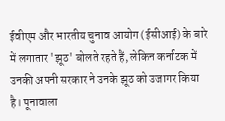ईवीएम और भारतीय चुनाव आयोग (ईसीआई) के बारे में लगातार 'झूठ' बोलते रहते हैं, लेकिन कर्नाटक में उनकी अपनी सरकार ने उनके झूठ को उजागर किया है। पूनावाला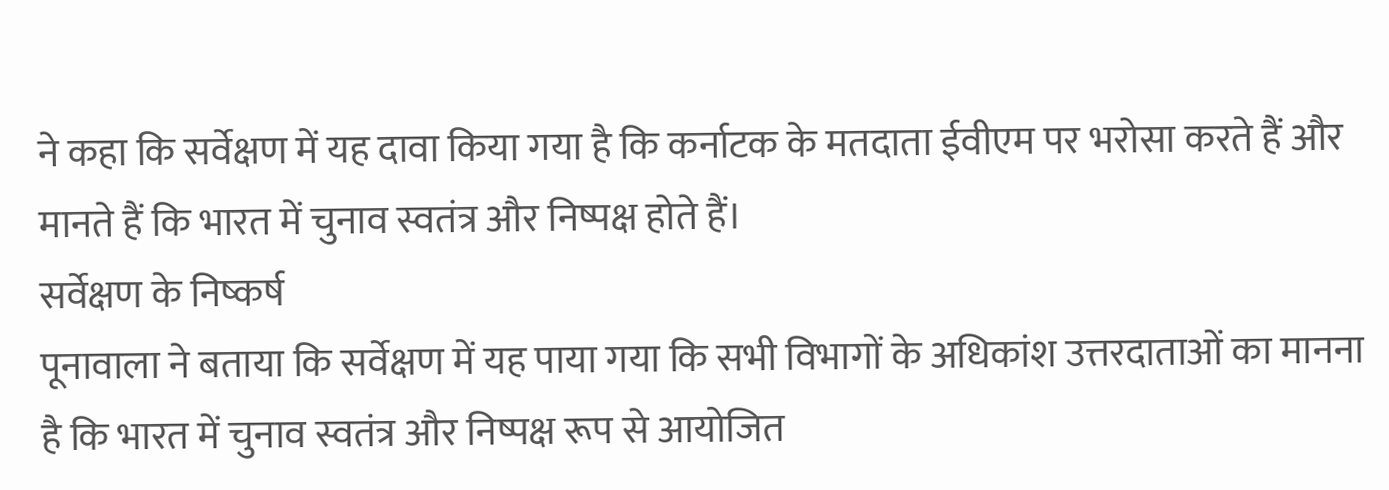ने कहा कि सर्वेक्षण में यह दावा किया गया है कि कर्नाटक के मतदाता ईवीएम पर भरोसा करते हैं और मानते हैं कि भारत में चुनाव स्वतंत्र और निष्पक्ष होते हैं।
सर्वेक्षण के निष्कर्ष
पूनावाला ने बताया कि सर्वेक्षण में यह पाया गया कि सभी विभागों के अधिकांश उत्तरदाताओं का मानना है कि भारत में चुनाव स्वतंत्र और निष्पक्ष रूप से आयोजित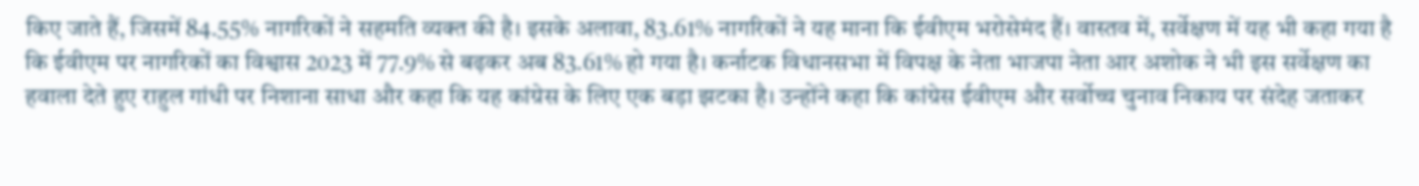किए जाते हैं, जिसमें 84.55% नागरिकों ने सहमति व्यक्त की है। इसके अलावा, 83.61% नागरिकों ने यह माना कि ईवीएम भरोसेमंद हैं। वास्तव में, सर्वेक्षण में यह भी कहा गया है कि ईवीएम पर नागरिकों का विश्वास 2023 में 77.9% से बढ़कर अब 83.61% हो गया है। कर्नाटक विधानसभा में विपक्ष के नेता भाजपा नेता आर अशोक ने भी इस सर्वेक्षण का हवाला देते हुए राहुल गांधी पर निशाना साधा और कहा कि यह कांग्रेस के लिए एक बड़ा झटका है। उन्होंने कहा कि कांग्रेस ईवीएम और सर्वोच्च चुनाव निकाय पर संदेह जताकर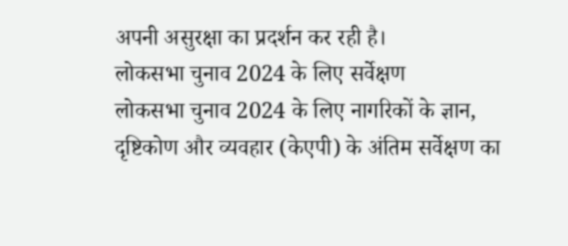अपनी असुरक्षा का प्रदर्शन कर रही है।
लोकसभा चुनाव 2024 के लिए सर्वेक्षण
लोकसभा चुनाव 2024 के लिए नागरिकों के ज्ञान, दृष्टिकोण और व्यवहार (केएपी) के अंतिम सर्वेक्षण का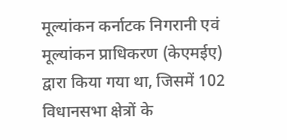मूल्यांकन कर्नाटक निगरानी एवं मूल्यांकन प्राधिकरण (केएमईए) द्वारा किया गया था, जिसमें 102 विधानसभा क्षेत्रों के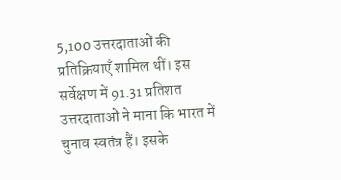5,100 उत्तरदाताओं की प्रतिक्रियाएँ शामिल थीं। इस सर्वेक्षण में 91.31 प्रतिशत उत्तरदाताओं ने माना कि भारत में चुनाव स्वतंत्र हैं। इसके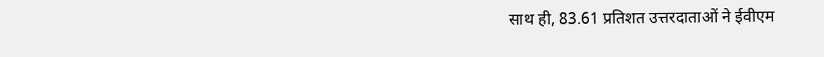साथ ही, 83.61 प्रतिशत उत्तरदाताओं ने ईवीएम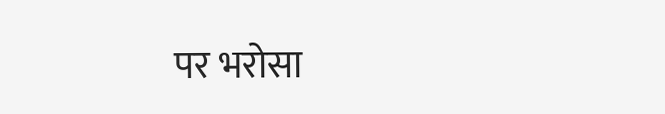पर भरोसा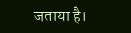जताया है।